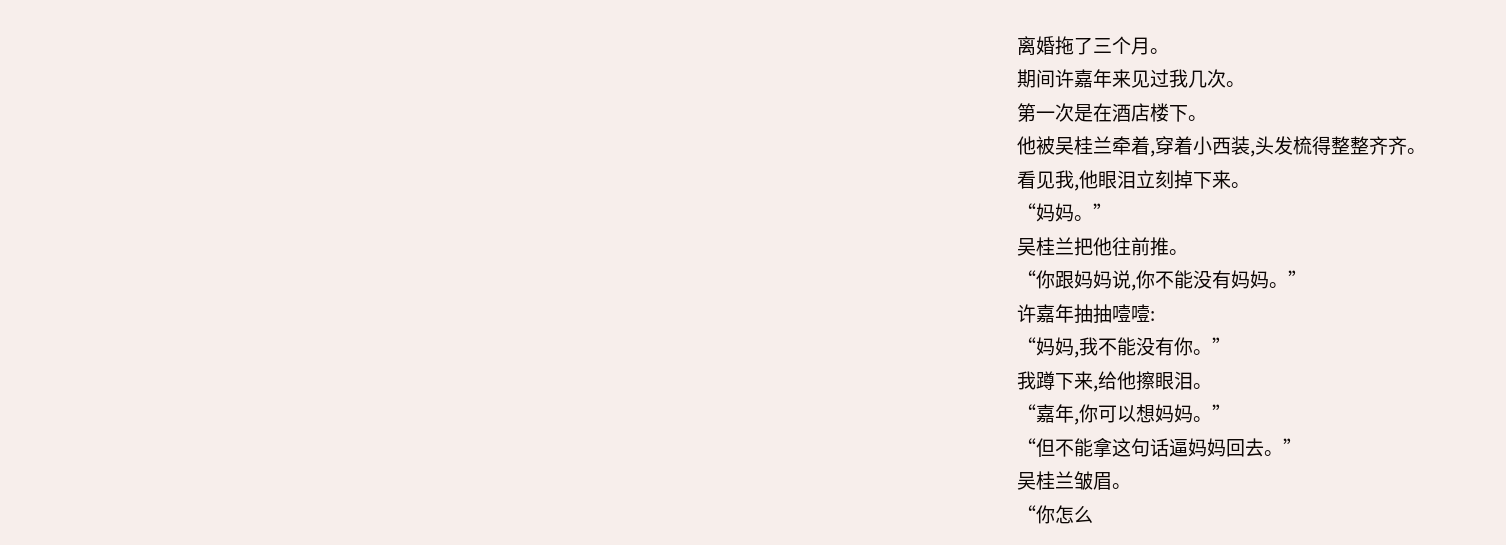离婚拖了三个月。
期间许嘉年来见过我几次。
第一次是在酒店楼下。
他被吴桂兰牵着,穿着小西装,头发梳得整整齐齐。
看见我,他眼泪立刻掉下来。
“妈妈。”
吴桂兰把他往前推。
“你跟妈妈说,你不能没有妈妈。”
许嘉年抽抽噎噎:
“妈妈,我不能没有你。”
我蹲下来,给他擦眼泪。
“嘉年,你可以想妈妈。”
“但不能拿这句话逼妈妈回去。”
吴桂兰皱眉。
“你怎么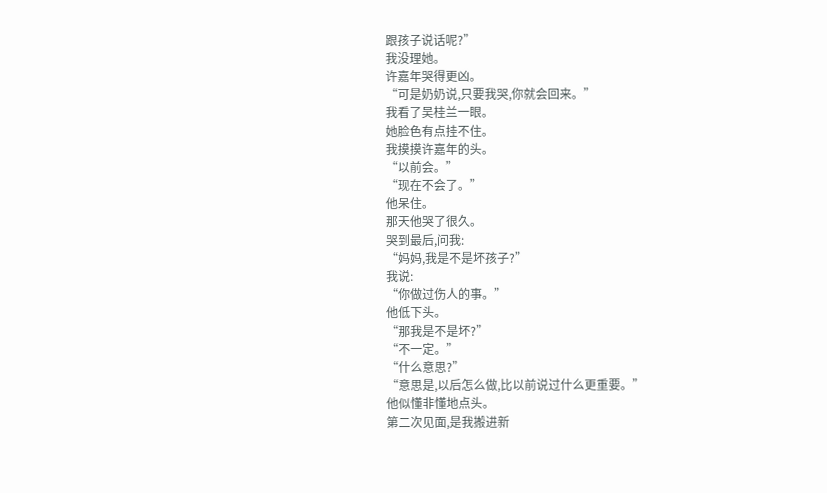跟孩子说话呢?”
我没理她。
许嘉年哭得更凶。
“可是奶奶说,只要我哭,你就会回来。”
我看了吴桂兰一眼。
她脸色有点挂不住。
我摸摸许嘉年的头。
“以前会。”
“现在不会了。”
他呆住。
那天他哭了很久。
哭到最后,问我:
“妈妈,我是不是坏孩子?”
我说:
“你做过伤人的事。”
他低下头。
“那我是不是坏?”
“不一定。”
“什么意思?”
“意思是,以后怎么做,比以前说过什么更重要。”
他似懂非懂地点头。
第二次见面,是我搬进新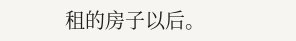租的房子以后。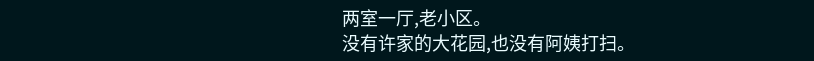两室一厅,老小区。
没有许家的大花园,也没有阿姨打扫。